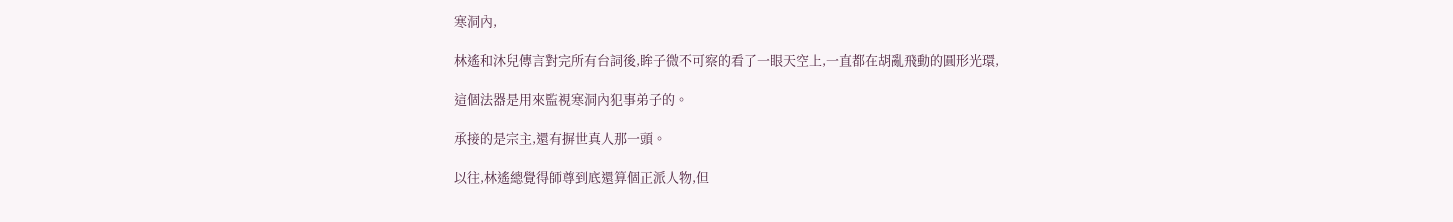寒洞內,

林遙和沐兒傳言對完所有台詞後,眸子微不可察的看了一眼天空上,一直都在胡亂飛動的圓形光環,

這個法器是用來監視寒洞內犯事弟子的。

承接的是宗主,還有摒世真人那一頭。

以往,林遙總覺得師尊到底還算個正派人物,但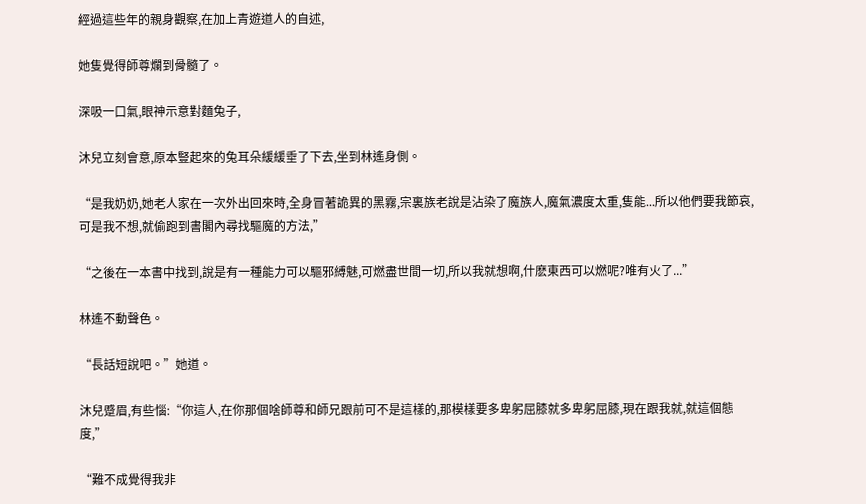經過這些年的親身觀察,在加上青遊道人的自述,

她隻覺得師尊爛到骨髓了。

深吸一口氣,眼神示意對麵兔子,

沐兒立刻會意,原本豎起來的兔耳朵緩緩垂了下去,坐到林遙身側。

“是我奶奶,她老人家在一次外出回來時,全身冒著詭異的黑霧,宗裏族老說是沾染了魔族人,魔氣濃度太重,隻能...所以他們要我節哀,可是我不想,就偷跑到書閣內尋找驅魔的方法,”

“之後在一本書中找到,說是有一種能力可以驅邪縛魅,可燃盡世間一切,所以我就想啊,什麽東西可以燃呢?唯有火了...”

林遙不動聲色。

“長話短說吧。”她道。

沐兒蹙眉,有些惱:“你這人,在你那個啥師尊和師兄跟前可不是這樣的,那模樣要多卑躬屈膝就多卑躬屈膝,現在跟我就,就這個態度,”

“難不成覺得我非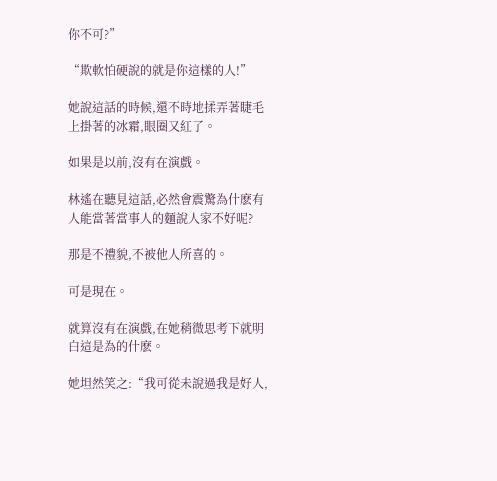你不可?”

“欺軟怕硬說的就是你這樣的人!”

她說這話的時候,還不時地揉弄著睫毛上掛著的冰霜,眼圈又紅了。

如果是以前,沒有在演戲。

林遙在聽見這話,必然會震驚為什麽有人能當著當事人的麵說人家不好呢?

那是不禮貌,不被他人所喜的。

可是現在。

就算沒有在演戲,在她稍微思考下就明白這是為的什麽。

她坦然笑之:“我可從未說過我是好人,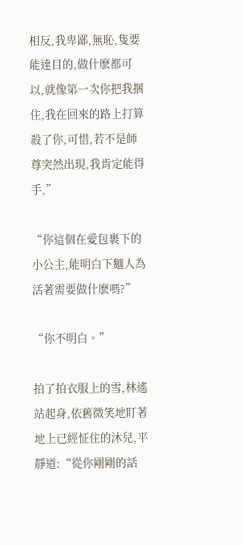相反,我卑鄙,無恥,隻要能達目的,做什麽都可以,就像第一次你把我捆住,我在回來的路上打算殺了你,可惜,若不是師尊突然出現,我肯定能得手,”

“你這個在愛包裹下的小公主,能明白下麵人為活著需要做什麽嗎?”

“你不明白。”

拍了拍衣服上的雪,林遙站起身,依舊微笑地盯著地上已經怔住的沐兒,平靜道:“從你剛剛的話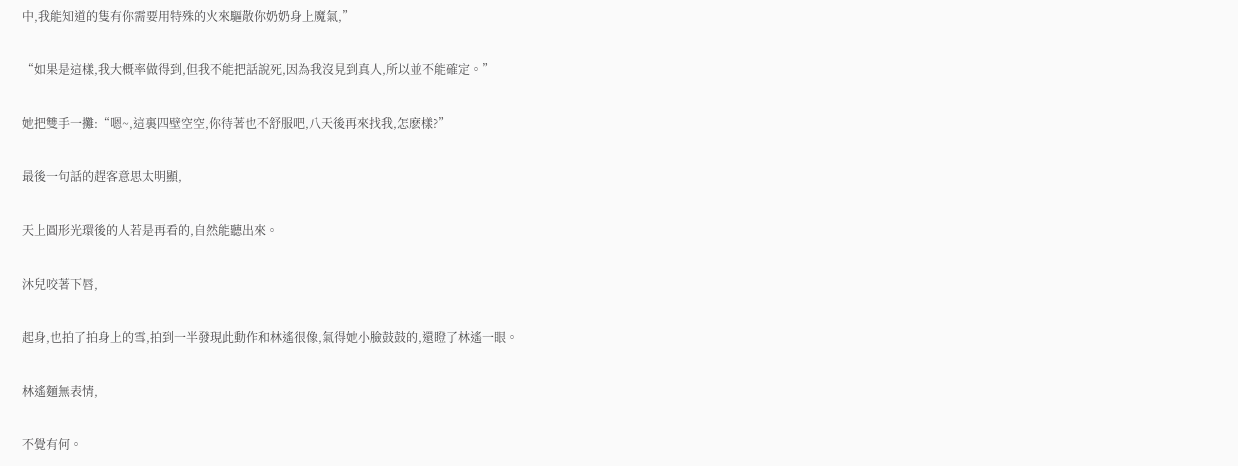中,我能知道的隻有你需要用特殊的火來驅散你奶奶身上魔氣,”

“如果是這樣,我大概率做得到,但我不能把話說死,因為我沒見到真人,所以並不能確定。”

她把雙手一攤:“嗯~,這裏四壁空空,你待著也不舒服吧,八天後再來找我,怎麽樣?”

最後一句話的趕客意思太明顯,

天上圓形光環後的人若是再看的,自然能聽出來。

沐兒咬著下唇,

起身,也拍了拍身上的雪,拍到一半發現此動作和林遙很像,氣得她小臉鼓鼓的,還瞪了林遙一眼。

林遙麵無表情,

不覺有何。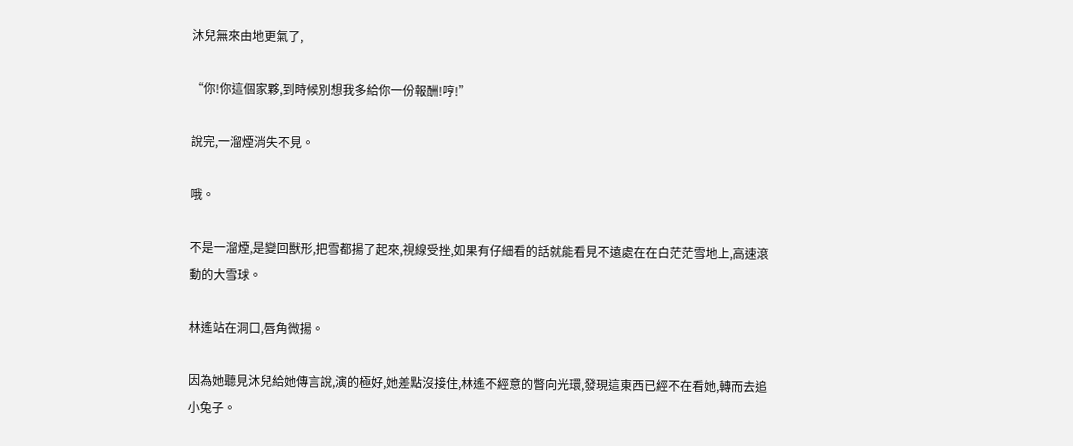沐兒無來由地更氣了,

“你!你這個家夥,到時候別想我多給你一份報酬!哼!”

說完,一溜煙消失不見。

哦。

不是一溜煙,是變回獸形,把雪都揚了起來,視線受挫,如果有仔細看的話就能看見不遠處在在白茫茫雪地上,高速滾動的大雪球。

林遙站在洞口,唇角微揚。

因為她聽見沐兒給她傳言說,演的極好,她差點沒接住,林遙不經意的瞥向光環,發現這東西已經不在看她,轉而去追小兔子。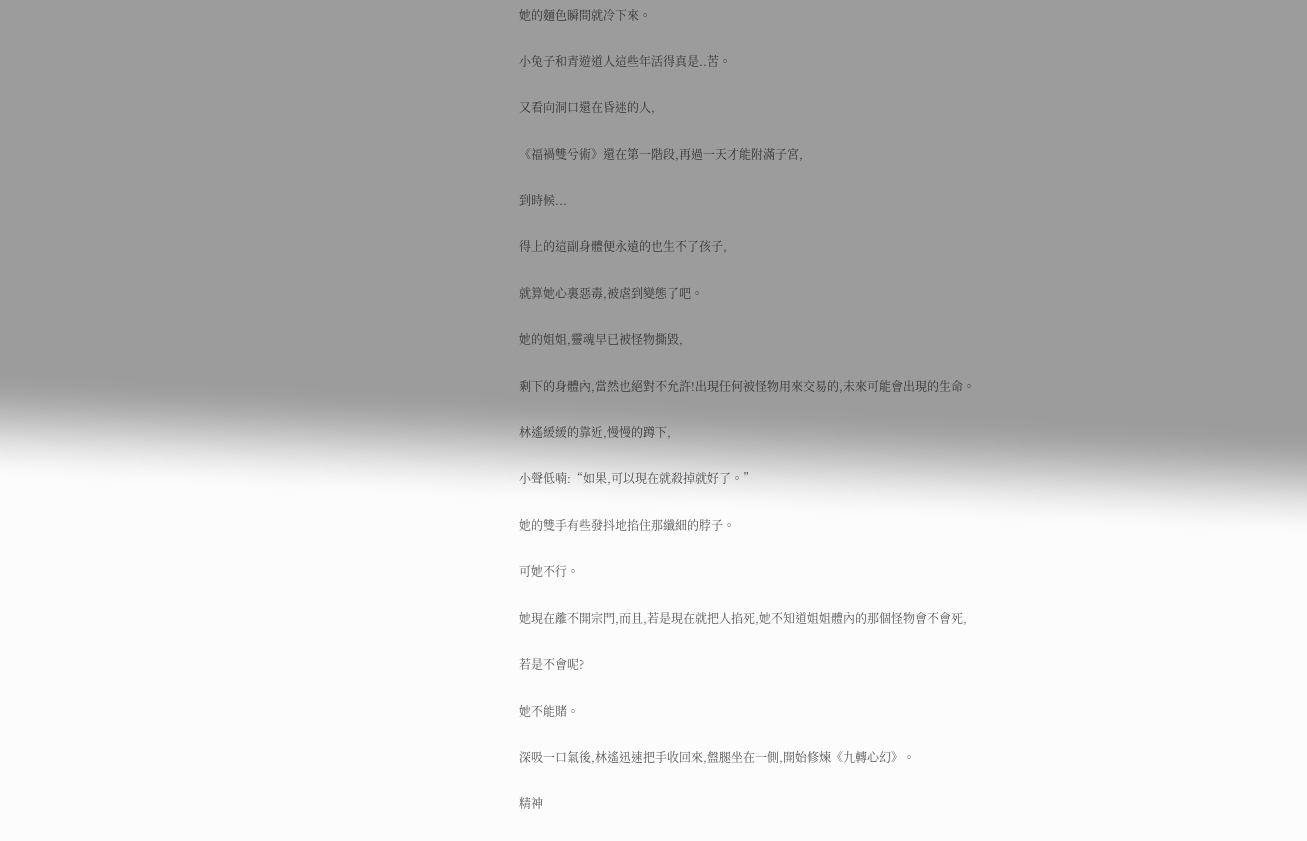她的麵色瞬間就冷下來。

小兔子和青遊道人這些年活得真是..苦。

又看向洞口還在昏迷的人,

《福禍雙兮術》還在第一階段,再過一天才能附滿子宮,

到時候...

得上的這副身體便永遠的也生不了孩子,

就算她心裏惡毒,被虐到變態了吧。

她的姐姐,靈魂早已被怪物撕毀,

剩下的身體內,當然也絕對不允許!出現任何被怪物用來交易的,未來可能會出現的生命。

林遙緩緩的靠近,慢慢的蹲下,

小聲低喃:“如果,可以現在就殺掉就好了。”

她的雙手有些發抖地掐住那纖細的脖子。

可她不行。

她現在離不開宗門,而且,若是現在就把人掐死,她不知道姐姐體內的那個怪物會不會死,

若是不會呢?

她不能賭。

深吸一口氣後,林遙迅速把手收回來,盤腿坐在一側,開始修煉《九轉心幻》。

精神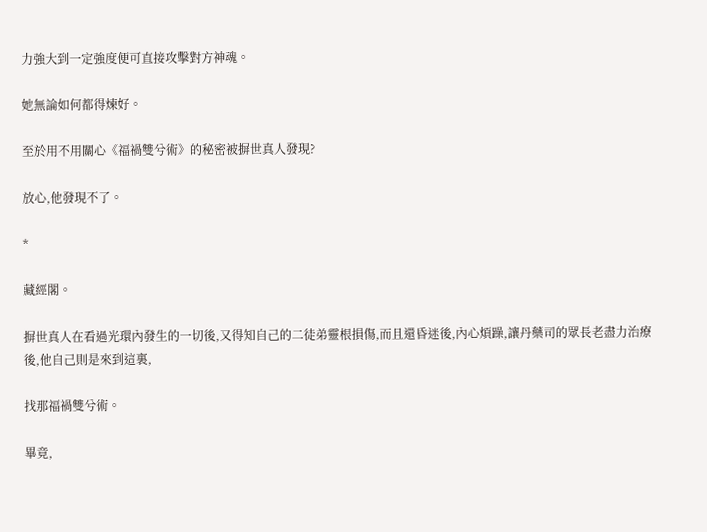力強大到一定強度便可直接攻擊對方神魂。

她無論如何都得煉好。

至於用不用關心《福禍雙兮術》的秘密被摒世真人發現?

放心,他發現不了。

*

藏經閣。

摒世真人在看過光環內發生的一切後,又得知自己的二徒弟靈根損傷,而且還昏迷後,內心煩躁,讓丹藥司的眾長老盡力治療後,他自己則是來到這裏,

找那福禍雙兮術。

畢竟,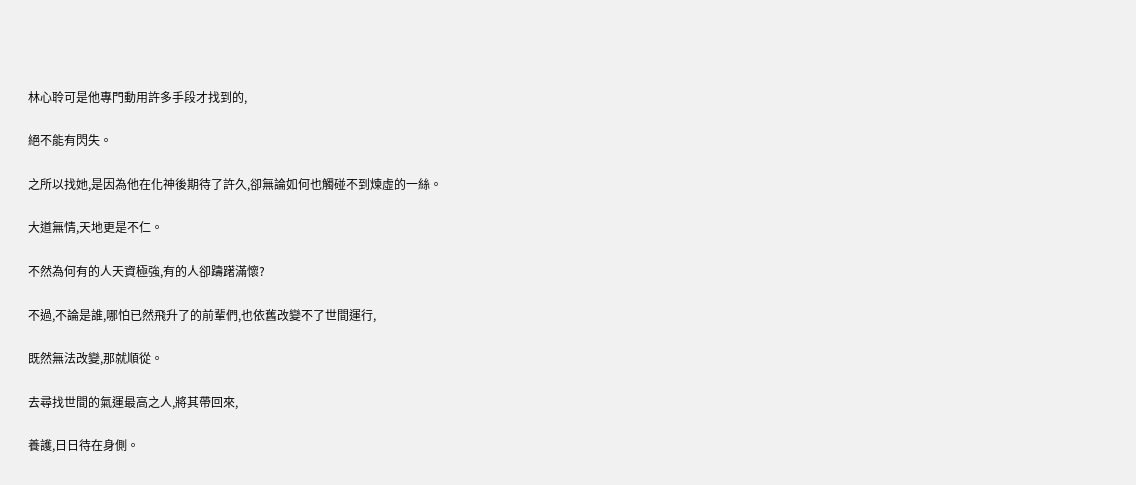林心聆可是他專門動用許多手段才找到的,

絕不能有閃失。

之所以找她,是因為他在化神後期待了許久,卻無論如何也觸碰不到煉虛的一絲。

大道無情,天地更是不仁。

不然為何有的人天資極強,有的人卻躊躇滿懷?

不過,不論是誰,哪怕已然飛升了的前輩們,也依舊改變不了世間運行,

既然無法改變,那就順從。

去尋找世間的氣運最高之人,將其帶回來,

養護,日日待在身側。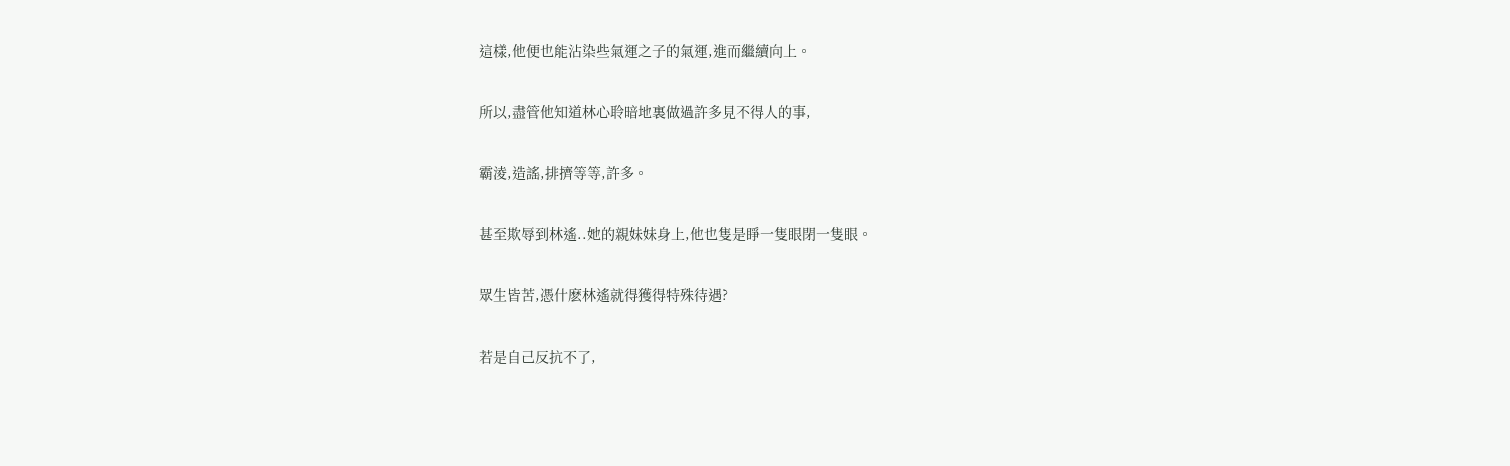這樣,他便也能沾染些氣運之子的氣運,進而繼續向上。

所以,盡管他知道林心聆暗地裏做過許多見不得人的事,

霸淩,造謠,排擠等等,許多。

甚至欺辱到林遙..她的親妹妹身上,他也隻是睜一隻眼閉一隻眼。

眾生皆苦,憑什麽林遙就得獲得特殊待遇?

若是自己反抗不了,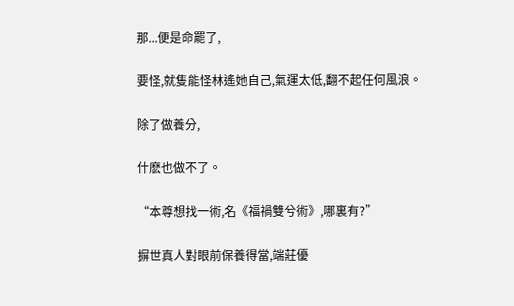那...便是命罷了,

要怪,就隻能怪林遙她自己,氣運太低,翻不起任何風浪。

除了做養分,

什麽也做不了。

“本尊想找一術,名《福禍雙兮術》,哪裏有?”

摒世真人對眼前保養得當,端莊優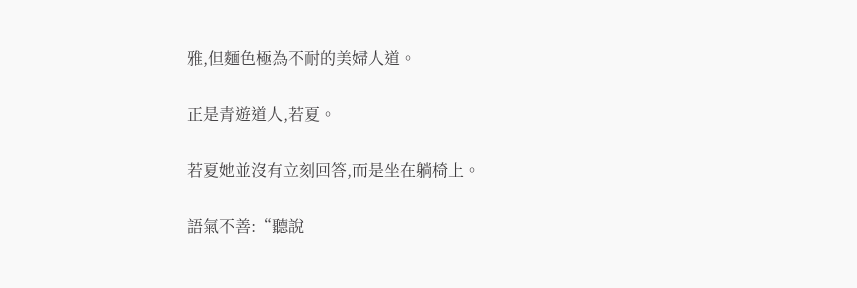雅,但麵色極為不耐的美婦人道。

正是青遊道人,若夏。

若夏她並沒有立刻回答,而是坐在躺椅上。

語氣不善:“聽說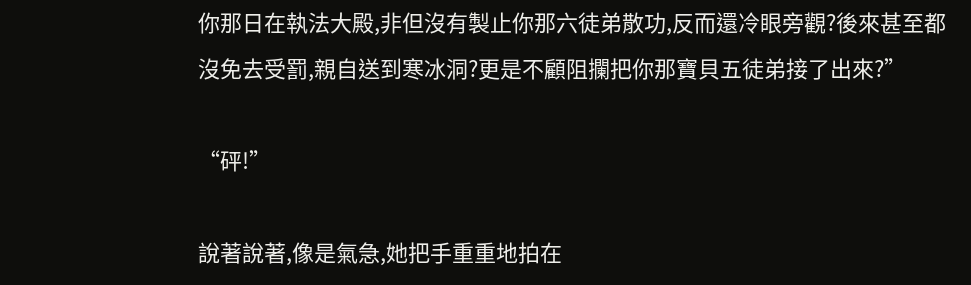你那日在執法大殿,非但沒有製止你那六徒弟散功,反而還冷眼旁觀?後來甚至都沒免去受罰,親自送到寒冰洞?更是不顧阻攔把你那寶貝五徒弟接了出來?”

“砰!”

說著說著,像是氣急,她把手重重地拍在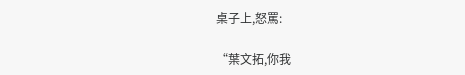桌子上,怒罵:

“葉文拓,你我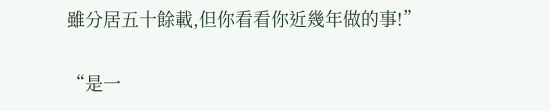雖分居五十餘載,但你看看你近幾年做的事!”

“是一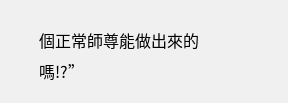個正常師尊能做出來的嗎!?”